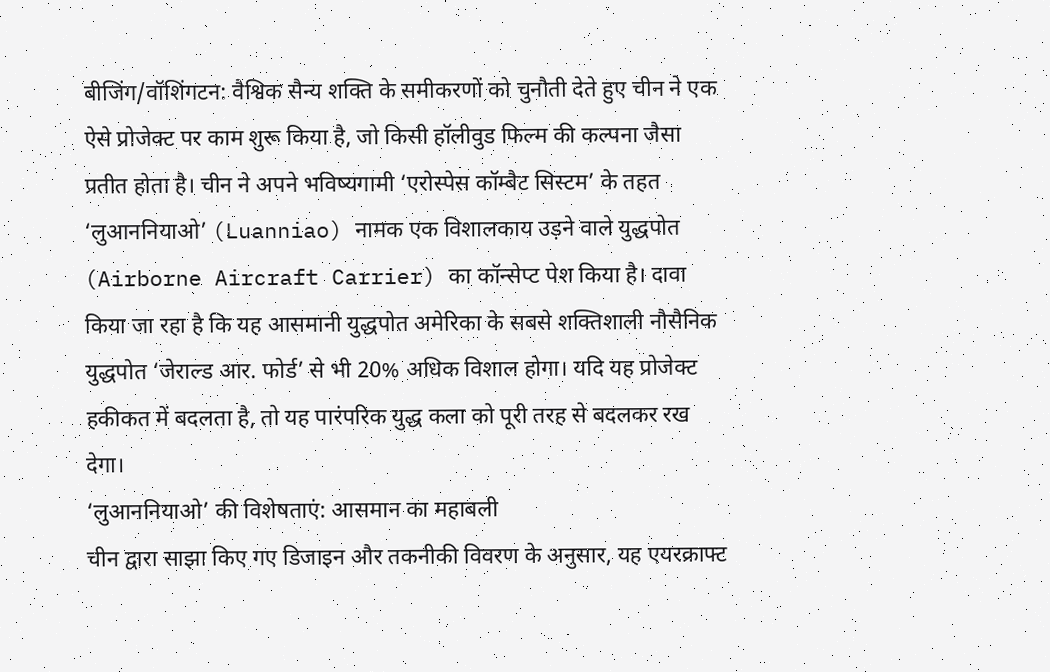बीजिंग/वॉशिंगटन: वैश्विक सैन्य शक्ति के समीकरणों को चुनौती देते हुए चीन ने एक ऐसे प्रोजेक्ट पर काम शुरू किया है, जो किसी हॉलीवुड फिल्म की कल्पना जैसा प्रतीत होता है। चीन ने अपने भविष्यगामी ‘एरोस्पेस कॉम्बैट सिस्टम’ के तहत ‘लुआननियाओ’ (Luanniao) नामक एक विशालकाय उड़ने वाले युद्धपोत (Airborne Aircraft Carrier) का कॉन्सेप्ट पेश किया है। दावा किया जा रहा है कि यह आसमानी युद्धपोत अमेरिका के सबसे शक्तिशाली नौसैनिक युद्धपोत ‘जेराल्ड आर. फोर्ड’ से भी 20% अधिक विशाल होगा। यदि यह प्रोजेक्ट हकीकत में बदलता है, तो यह पारंपरिक युद्ध कला को पूरी तरह से बदलकर रख देगा।
‘लुआननियाओ’ की विशेषताएं: आसमान का महाबली
चीन द्वारा साझा किए गए डिजाइन और तकनीकी विवरण के अनुसार, यह एयरक्राफ्ट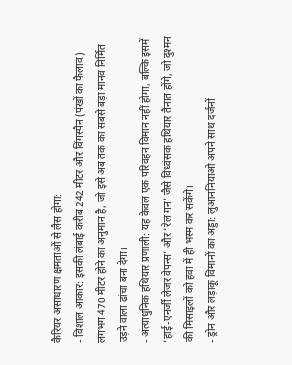कैरियर असाधारण क्षमताओं से लैस होगा:
- विशाल आकार: इसकी लंबाई करीब 242 मीटर और विंगस्पैन (पंखों का फैलाव) लगभग 470 मीटर होने का अनुमान है, जो इसे अब तक का सबसे बड़ा मानव निर्मित उड़ने वाला ढांचा बना देगा।
- अत्याधुनिक हथियार प्रणाली: यह केवल एक परिवहन विमान नहीं होगा, बल्कि इसमें ‘हाई-एनर्जी लेजर वेपन्स’ और ‘रेल गन’ जैसे विध्वंसक हथियार तैनात होंगे, जो दुश्मन की मिसाइलों को हवा में ही भस्म कर सकेंगे।
- ड्रोन और लड़ाकू विमानों का अड्डा: लुआननियाओ अपने साथ दर्जनों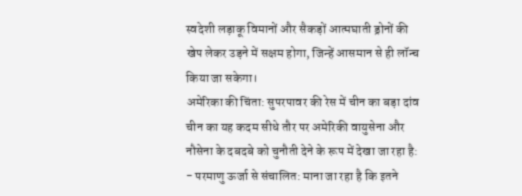स्वदेशी लड़ाकू विमानों और सैकड़ों आत्मघाती ड्रोनों की खेप लेकर उड़ने में सक्षम होगा, जिन्हें आसमान से ही लॉन्च किया जा सकेगा।
अमेरिका की चिंता: सुपरपावर की रेस में चीन का बड़ा दांव
चीन का यह कदम सीधे तौर पर अमेरिकी वायुसेना और नौसेना के दबदबे को चुनौती देने के रूप में देखा जा रहा है:
- परमाणु ऊर्जा से संचालित: माना जा रहा है कि इतने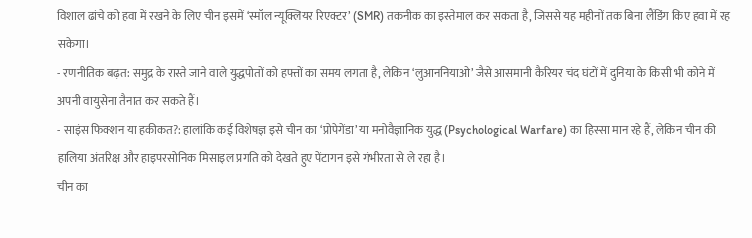विशाल ढांचे को हवा में रखने के लिए चीन इसमें ‘स्मॉल न्यूक्लियर रिएक्टर’ (SMR) तकनीक का इस्तेमाल कर सकता है, जिससे यह महीनों तक बिना लैंडिंग किए हवा में रह सकेगा।
- रणनीतिक बढ़त: समुद्र के रास्ते जाने वाले युद्धपोतों को हफ्तों का समय लगता है, लेकिन ‘लुआननियाओ’ जैसे आसमानी कैरियर चंद घंटों में दुनिया के किसी भी कोने में अपनी वायुसेना तैनात कर सकते हैं।
- साइंस फिक्शन या हकीकत?: हालांकि कई विशेषज्ञ इसे चीन का ‘प्रोपेगेंडा’ या मनोवैज्ञानिक युद्ध (Psychological Warfare) का हिस्सा मान रहे हैं, लेकिन चीन की हालिया अंतरिक्ष और हाइपरसोनिक मिसाइल प्रगति को देखते हुए पेंटागन इसे गंभीरता से ले रहा है।
चीन का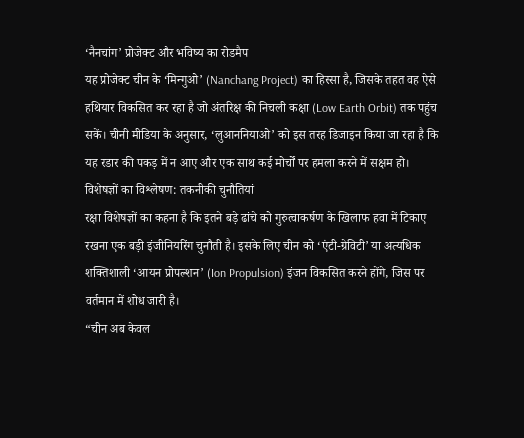‘नैनचांग’ प्रोजेक्ट और भविष्य का रोडमैप
यह प्रोजेक्ट चीन के ‘मिन्गुओ’ (Nanchang Project) का हिस्सा है, जिसके तहत वह ऐसे हथियार विकसित कर रहा है जो अंतरिक्ष की निचली कक्षा (Low Earth Orbit) तक पहुंच सकें। चीनी मीडिया के अनुसार, ‘लुआननियाओ’ को इस तरह डिजाइन किया जा रहा है कि यह रडार की पकड़ में न आए और एक साथ कई मोर्चों पर हमला करने में सक्षम हो।
विशेषज्ञों का विश्लेषण: तकनीकी चुनौतियां
रक्षा विशेषज्ञों का कहना है कि इतने बड़े ढांचे को गुरुत्वाकर्षण के खिलाफ हवा में टिकाए रखना एक बड़ी इंजीनियरिंग चुनौती है। इसके लिए चीन को ‘एंटी-ग्रेविटी’ या अत्यधिक शक्तिशाली ‘आयन प्रोपल्शन’ (Ion Propulsion) इंजन विकसित करने होंगे, जिस पर वर्तमान में शोध जारी है।
“चीन अब केवल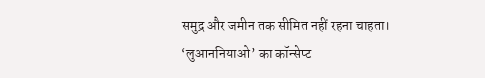समुद्र और जमीन तक सीमित नहीं रहना चाहता। ‘लुआननियाओ’ का कॉन्सेप्ट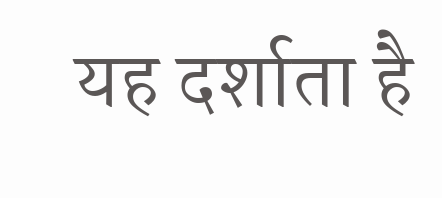यह दर्शाता है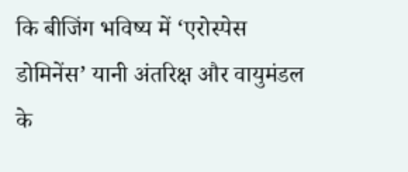कि बीजिंग भविष्य में ‘एरोस्पेस डोमिनेंस’ यानी अंतरिक्ष और वायुमंडल के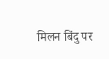मिलन बिंदु पर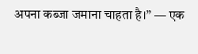अपना कब्जा जमाना चाहता है।” — एक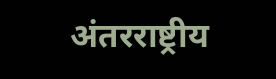अंतरराष्ट्रीय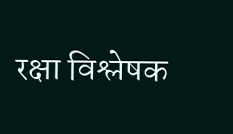रक्षा विश्लेषक